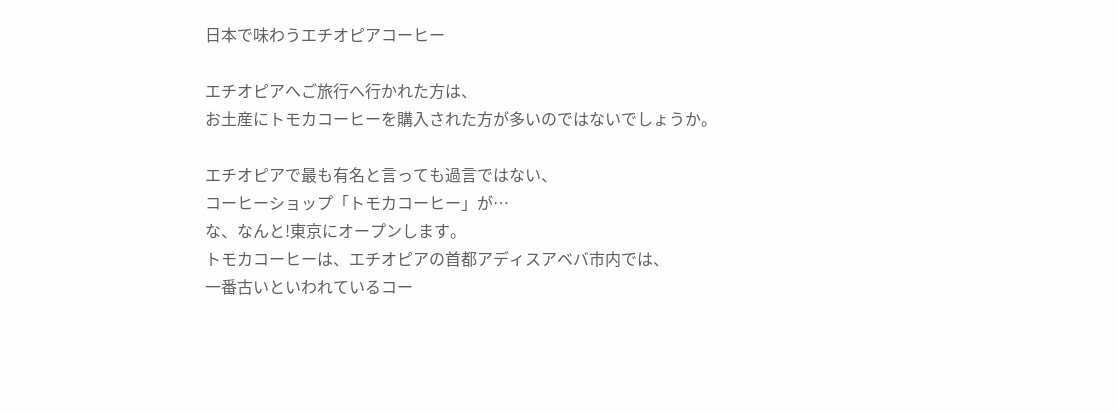日本で味わうエチオピアコーヒー

エチオピアへご旅行へ行かれた方は、
お土産にトモカコーヒーを購入された方が多いのではないでしょうか。

エチオピアで最も有名と言っても過言ではない、
コーヒーショップ「トモカコーヒー」が…
な、なんと!東京にオープンします。
トモカコーヒーは、エチオピアの首都アディスアベバ市内では、
一番古いといわれているコー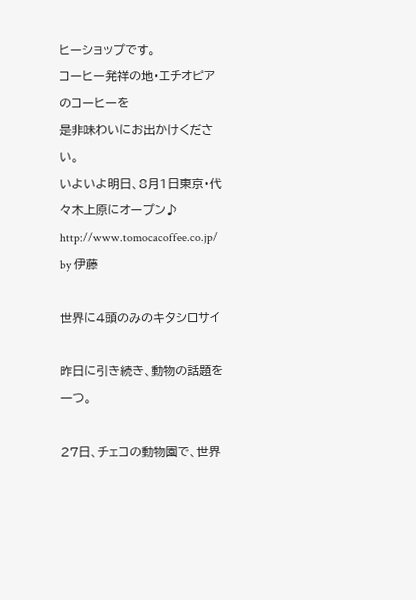ヒーショップです。
コーヒー発祥の地・エチオピアのコーヒーを
是非味わいにお出かけください。
いよいよ明日、8月1日東京・代々木上原にオープン♪
http://www.tomocacoffee.co.jp/
by 伊藤

世界に4頭のみのキタシロサイ

昨日に引き続き、動物の話題を一つ。

27日、チェコの動物園で、世界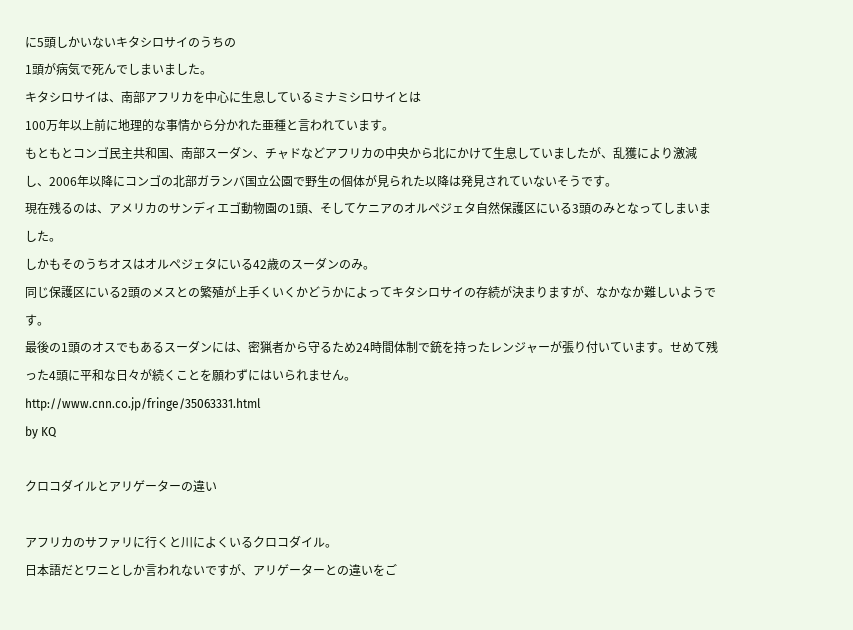に5頭しかいないキタシロサイのうちの
1頭が病気で死んでしまいました。
キタシロサイは、南部アフリカを中心に生息しているミナミシロサイとは
100万年以上前に地理的な事情から分かれた亜種と言われています。
もともとコンゴ民主共和国、南部スーダン、チャドなどアフリカの中央から北にかけて生息していましたが、乱獲により激減し、2006年以降にコンゴの北部ガランバ国立公園で野生の個体が見られた以降は発見されていないそうです。
現在残るのは、アメリカのサンディエゴ動物園の1頭、そしてケニアのオルペジェタ自然保護区にいる3頭のみとなってしまいました。
しかもそのうちオスはオルペジェタにいる42歳のスーダンのみ。
同じ保護区にいる2頭のメスとの繁殖が上手くいくかどうかによってキタシロサイの存続が決まりますが、なかなか難しいようです。
最後の1頭のオスでもあるスーダンには、密猟者から守るため24時間体制で銃を持ったレンジャーが張り付いています。せめて残った4頭に平和な日々が続くことを願わずにはいられません。
http://www.cnn.co.jp/fringe/35063331.html
by KQ

クロコダイルとアリゲーターの違い

アフリカのサファリに行くと川によくいるクロコダイル。
日本語だとワニとしか言われないですが、アリゲーターとの違いをご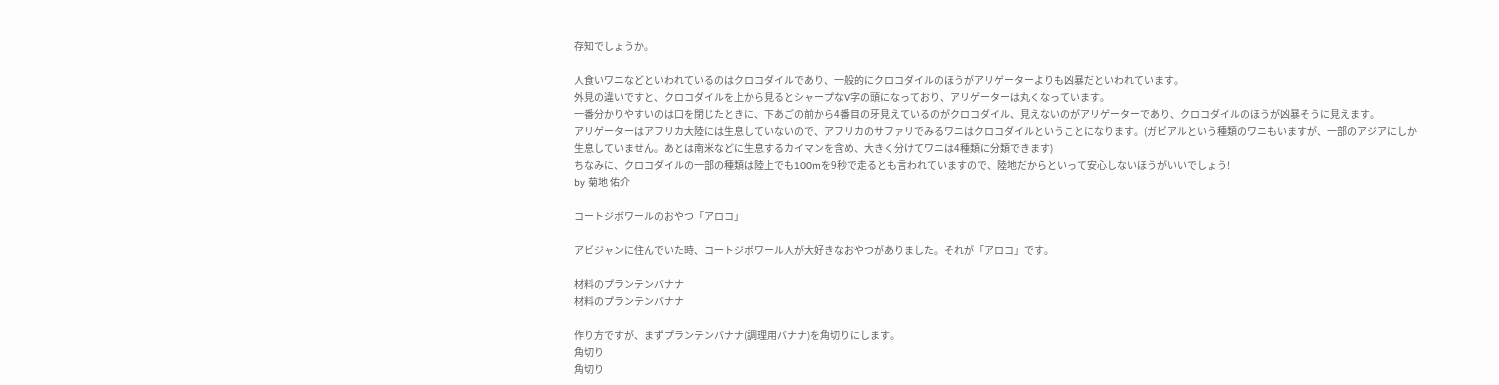存知でしょうか。

人食いワニなどといわれているのはクロコダイルであり、一般的にクロコダイルのほうがアリゲーターよりも凶暴だといわれています。
外見の違いですと、クロコダイルを上から見るとシャープなV字の頭になっており、アリゲーターは丸くなっています。
一番分かりやすいのは口を閉じたときに、下あごの前から4番目の牙見えているのがクロコダイル、見えないのがアリゲーターであり、クロコダイルのほうが凶暴そうに見えます。
アリゲーターはアフリカ大陸には生息していないので、アフリカのサファリでみるワニはクロコダイルということになります。(ガビアルという種類のワニもいますが、一部のアジアにしか生息していません。あとは南米などに生息するカイマンを含め、大きく分けてワニは4種類に分類できます)
ちなみに、クロコダイルの一部の種類は陸上でも100mを9秒で走るとも言われていますので、陸地だからといって安心しないほうがいいでしょう!
by 菊地 佑介

コートジボワールのおやつ「アロコ」

アビジャンに住んでいた時、コートジボワール人が大好きなおやつがありました。それが「アロコ」です。

材料のプランテンバナナ
材料のプランテンバナナ

作り方ですが、まずプランテンバナナ(調理用バナナ)を角切りにします。
角切り
角切り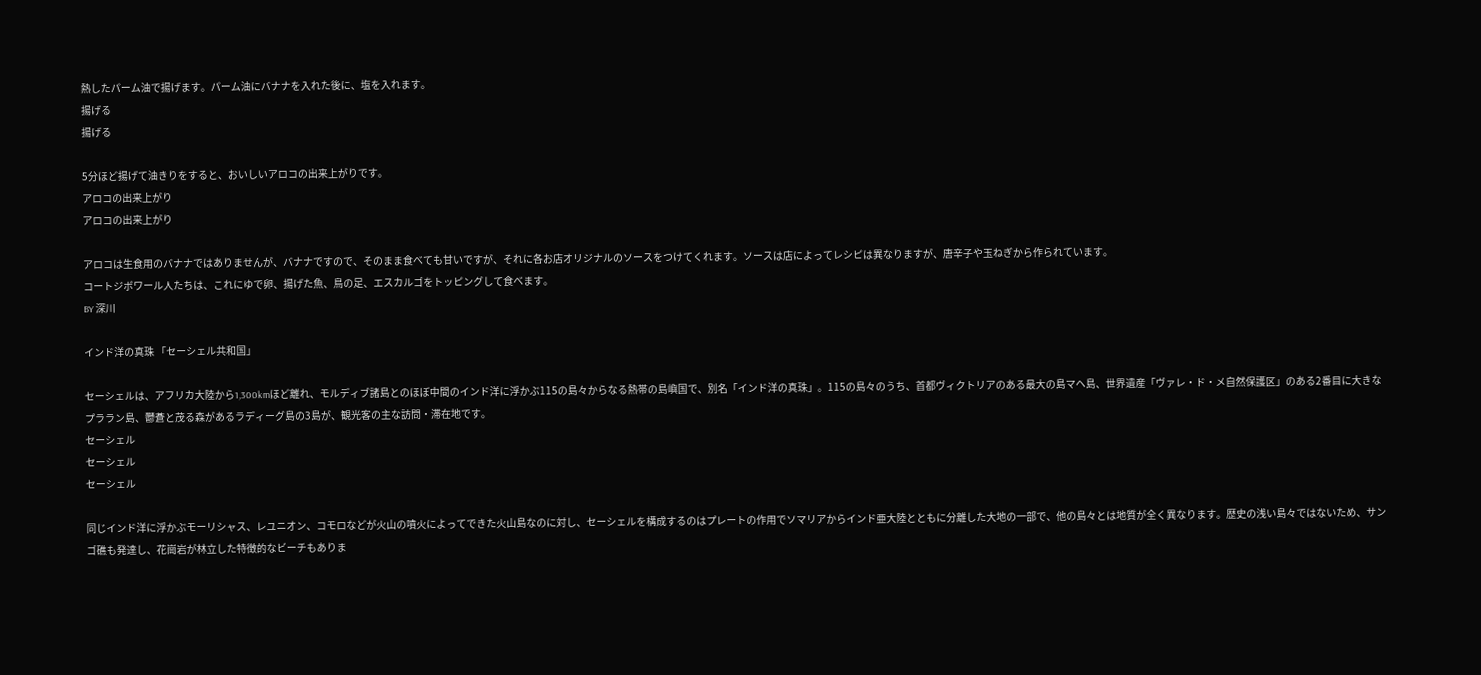熱したパーム油で揚げます。パーム油にバナナを入れた後に、塩を入れます。
揚げる
揚げる

5分ほど揚げて油きりをすると、おいしいアロコの出来上がりです。
アロコの出来上がり
アロコの出来上がり

アロコは生食用のバナナではありませんが、バナナですので、そのまま食べても甘いですが、それに各お店オリジナルのソースをつけてくれます。ソースは店によってレシピは異なりますが、唐辛子や玉ねぎから作られています。
コートジボワール人たちは、これにゆで卵、揚げた魚、鳥の足、エスカルゴをトッピングして食べます。
BY 深川

インド洋の真珠 「セーシェル共和国」

セーシェルは、アフリカ大陸から1,300kmほど離れ、モルディブ諸島とのほぼ中間のインド洋に浮かぶ115の島々からなる熱帯の島嶼国で、別名「インド洋の真珠」。115の島々のうち、首都ヴィクトリアのある最大の島マヘ島、世界遺産「ヴァレ・ド・メ自然保護区」のある2番目に大きなプララン島、鬱蒼と茂る森があるラディーグ島の3島が、観光客の主な訪問・滞在地です。
セーシェル
セーシェル
セーシェル

同じインド洋に浮かぶモーリシャス、レユニオン、コモロなどが火山の噴火によってできた火山島なのに対し、セーシェルを構成するのはプレートの作用でソマリアからインド亜大陸とともに分離した大地の一部で、他の島々とは地質が全く異なります。歴史の浅い島々ではないため、サンゴ礁も発達し、花崗岩が林立した特徴的なビーチもありま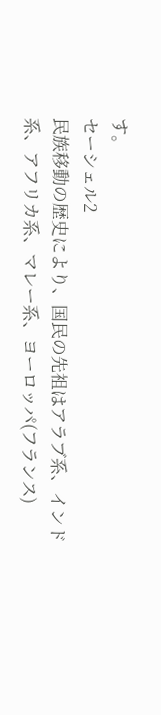す。
セーシェル2
民族移動の歴史により、国民の先祖はアラブ系、インド系、アフリカ系、マレー系、ヨーロッパ(フランス)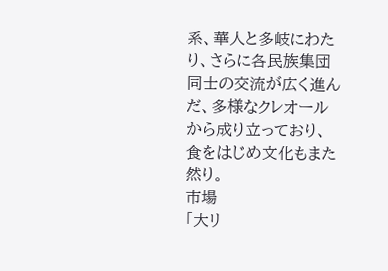系、華人と多岐にわたり、さらに各民族集団同士の交流が広く進んだ、多様なクレオールから成り立っており、食をはじめ文化もまた然り。
市場
「大リ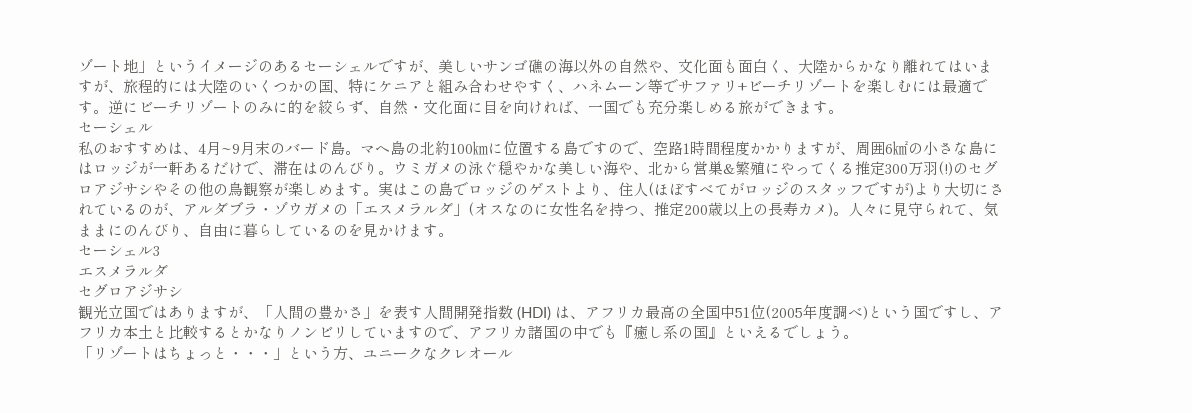ゾート地」というイメージのあるセーシェルですが、美しいサンゴ礁の海以外の自然や、文化面も面白く、大陸からかなり離れてはいますが、旅程的には大陸のいくつかの国、特にケニアと組み合わせやすく、ハネムーン等でサファリ+ビーチリゾートを楽しむには最適です。逆にビーチリゾートのみに的を絞らず、自然・文化面に目を向ければ、一国でも充分楽しめる旅ができます。
セーシェル
私のおすすめは、4月~9月末のバード島。マヘ島の北約100㎞に位置する島ですので、空路1時間程度かかりますが、周囲6㎢の小さな島にはロッジが一軒あるだけで、滞在はのんびり。ウミガメの泳ぐ穏やかな美しい海や、北から営巣&繁殖にやってくる推定300万羽(!)のセグロアジサシやその他の鳥観察が楽しめます。実はこの島でロッジのゲストより、住人(ほぼすべてがロッジのスタッフですが)より大切にされているのが、アルダブラ・ゾウガメの「エスメラルダ」(オスなのに女性名を持つ、推定200歳以上の長寿カメ)。人々に見守られて、気ままにのんびり、自由に暮らしているのを見かけます。
セーシェル3
エスメラルダ
セグロアジサシ
観光立国ではありますが、「人間の豊かさ」を表す人間開発指数 (HDI) は、アフリカ最高の全国中51位(2005年度調べ)という国ですし、アフリカ本土と比較するとかなりノンビリしていますので、アフリカ諸国の中でも『癒し系の国』といえるでしょう。
「リゾートはちょっと・・・」という方、ユニークなクレオール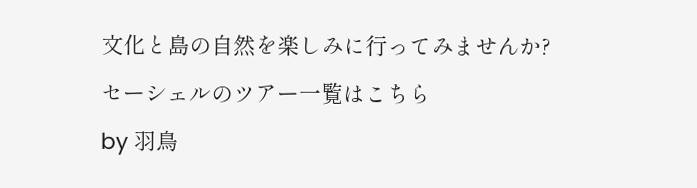文化と島の自然を楽しみに行ってみませんか?
セーシェルのツアー一覧はこちら
by 羽鳥